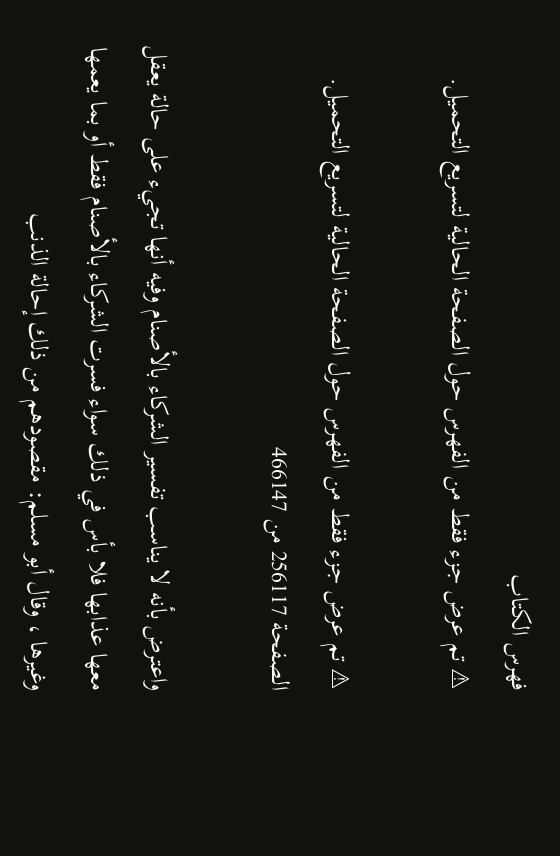فهرس الكتاب
⚠ تم عرض جزء فقط من الفهرس حول الصفحة الحالية لتسريع التحميل.

⚠ تم عرض جزء فقط من الفهرس حول الصفحة الحالية لتسريع التحميل.
الصفحة 256117 من 466147

واعترض بأنه لا يناسب تفسير الشركاء بالأصنام وفيه أنها تجيء على حالة يعقل معها عذابها فلا بأس في ذلك سواء فسرت الشركاء بالأصنام فقط أو بما يعمها وغيرها ، وقال أبو مسلم: مقصودهم من ذلك إحالة الذنب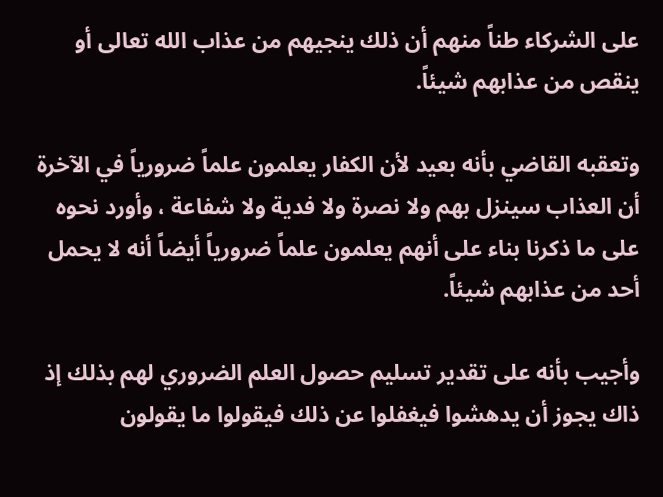على الشركاء طناً منهم أن ذلك ينجيهم من عذاب الله تعالى أو ينقص من عذابهم شيئاً.

وتعقبه القاضي بأنه بعيد لأن الكفار يعلمون علماً ضرورياً في الآخرة أن العذاب سينزل بهم ولا نصرة ولا فدية ولا شفاعة ، وأورد نحوه على ما ذكرنا بناء على أنهم يعلمون علماً ضرورياً أيضاً أنه لا يحمل أحد من عذابهم شيئاً.

وأجيب بأنه على تقدير تسليم حصول العلم الضروري لهم بذلك إذ ذاك يجوز أن يدهشوا فيغفلوا عن ذلك فيقولوا ما يقولون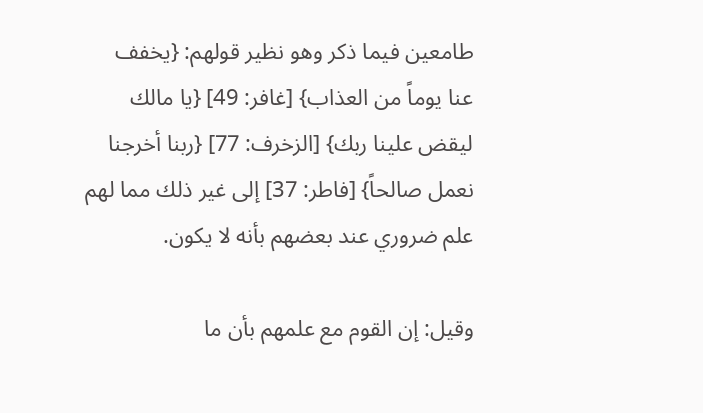طامعين فيما ذكر وهو نظير قولهم: {يخفف عنا يوماً من العذاب} [غافر: 49] {يا مالك ليقض علينا ربك} [الزخرف: 77] {ربنا أخرجنا نعمل صالحاً} [فاطر: 37] إلى غير ذلك مما لهم علم ضروري عند بعضهم بأنه لا يكون.

وقيل: إن القوم مع علمهم بأن ما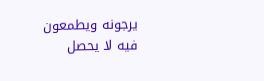يرجونه ويطمعون فيه لا يحصل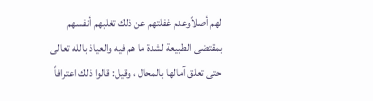لهم أصلاًوعدم غفلتهم عن ذلك تغلبهم أنفسهم بمقتضى الطبيعة لشدة ما هم فيه والعياذ بالله تعالى حتى تعلق آمالها بالمحال ، وقيل: قالوا ذلك اعترافاً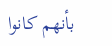بأنهم كانوا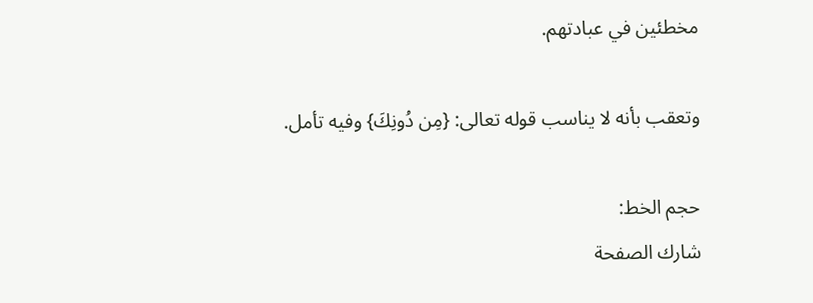مخطئين في عبادتهم.

وتعقب بأنه لا يناسب قوله تعالى: {مِن دُونِكَ} وفيه تأمل.

حجم الخط:
شارك الصفحة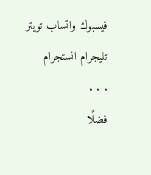فيسبوك واتساب تويتر تليجرام انستجرام
. . .
فضلًا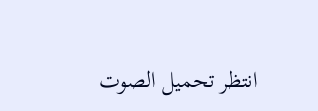انتظر تحميل الصوت